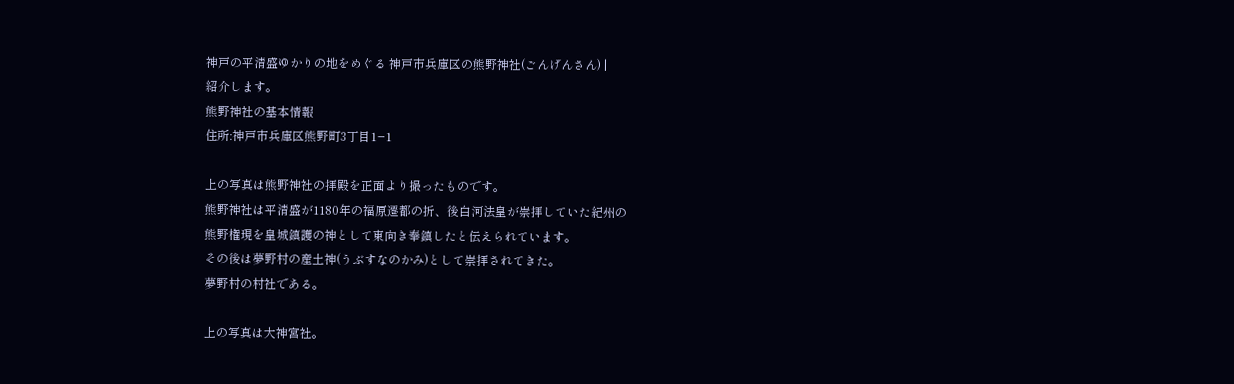神戸の平清盛ゆかりの地をめぐる 神戸市兵庫区の熊野神社(ごんげんさん) |
紹介します。
熊野神社の基本情報
住所:神戸市兵庫区熊野町3丁目1−1

上の写真は熊野神社の拝殿を正面より撮ったものです。
熊野神社は平清盛が1180年の福原遷都の折、後白河法皇が崇拝していた紀州の
熊野権現を皇城鎮護の神として東向き奉鎮したと伝えられています。
その後は夢野村の産土神(うぶすなのかみ)として崇拝されてきた。
夢野村の村社である。

上の写真は大神宮社。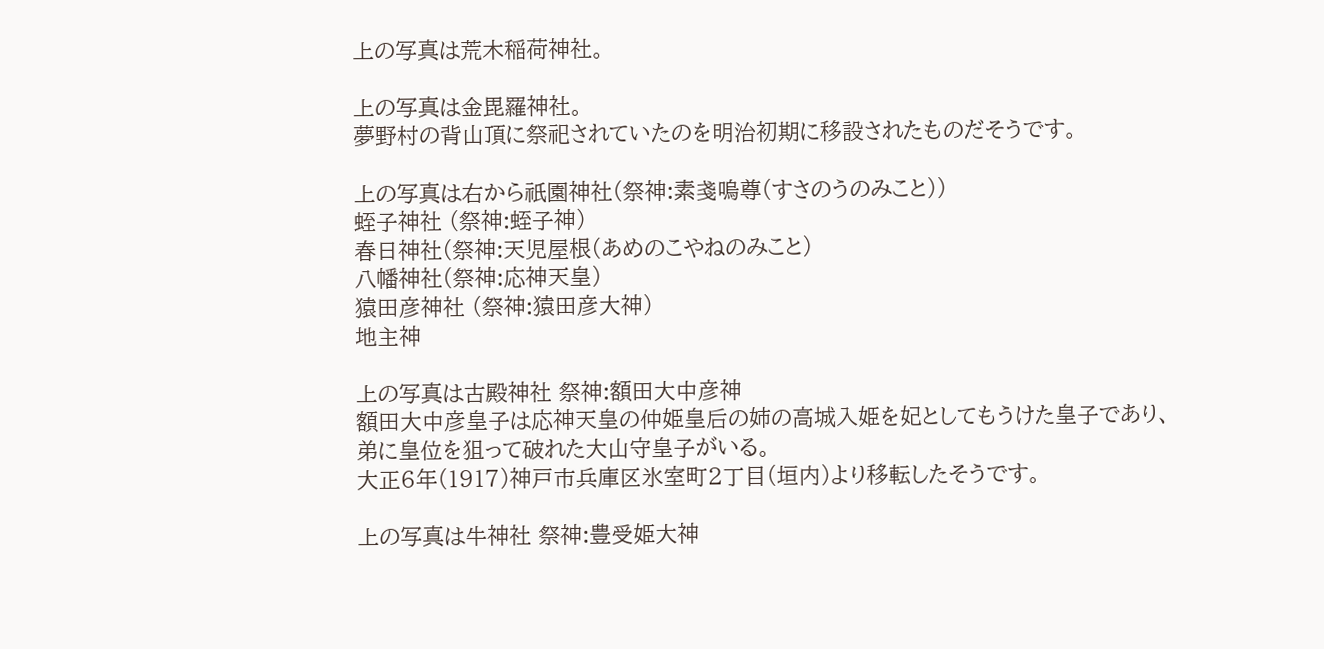上の写真は荒木稲荷神社。

上の写真は金毘羅神社。
夢野村の背山頂に祭祀されていたのを明治初期に移設されたものだそうです。

上の写真は右から祇園神社(祭神:素戔嗚尊(すさのうのみこと))
蛭子神社 (祭神:蛭子神)
春日神社(祭神:天児屋根(あめのこやねのみこと)
八幡神社(祭神:応神天皇)
猿田彦神社 (祭神:猿田彦大神)
地主神

上の写真は古殿神社 祭神:額田大中彦神
額田大中彦皇子は応神天皇の仲姫皇后の姉の高城入姫を妃としてもうけた皇子であり、
弟に皇位を狙って破れた大山守皇子がいる。
大正6年(1917)神戸市兵庫区氷室町2丁目(垣内)より移転したそうです。

上の写真は牛神社 祭神:豊受姫大神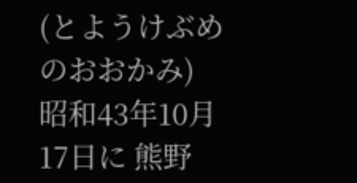(とようけぶめのおおかみ)
昭和43年10月17日に 熊野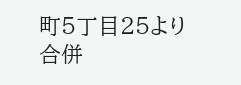町5丁目25より合併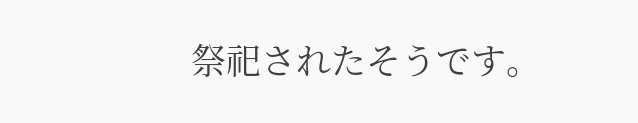祭祀されたそうです。